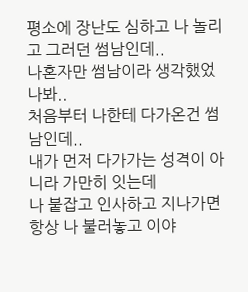평소에 장난도 심하고 나 놀리고 그러던 썸남인데..
나혼자만 썸남이라 생각했었나봐..
처음부터 나한테 다가온건 썸남인데..
내가 먼저 다가가는 성격이 아니라 가만히 잇는데
나 붙잡고 인사하고 지나가면 항상 나 불러놓고 이야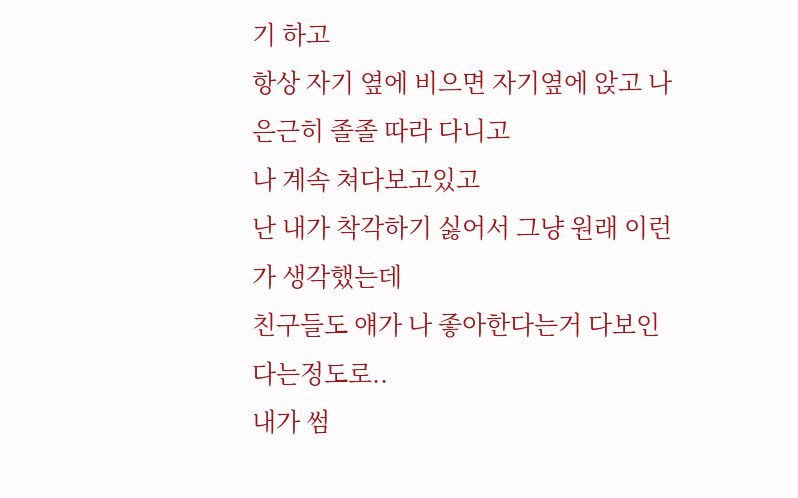기 하고
항상 자기 옆에 비으면 자기옆에 앉고 나 은근히 졸졸 따라 다니고
나 계속 쳐다보고있고
난 내가 착각하기 싫어서 그냥 원래 이런가 생각했는데
친구들도 얘가 나 좋아한다는거 다보인다는정도로..
내가 썸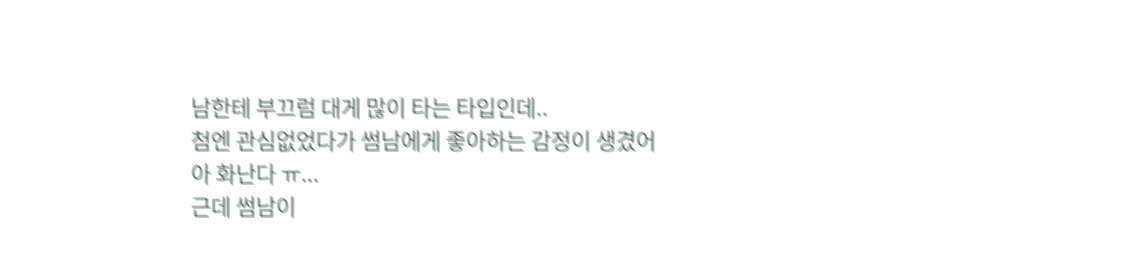남한테 부끄럼 대게 많이 타는 타입인데..
첨엔 관심없었다가 썸남에게 좋아하는 감정이 생겼어
아 화난다 ㅠ...
근데 썸남이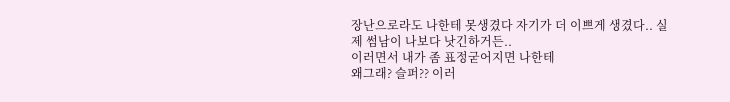장난으로라도 나한테 못생겼다 자기가 더 이쁘게 생겼다.. 실제 썸남이 나보다 낫긴하거든..
이러면서 내가 좀 표정굳어지면 나한테
왜그래? 슬퍼?? 이러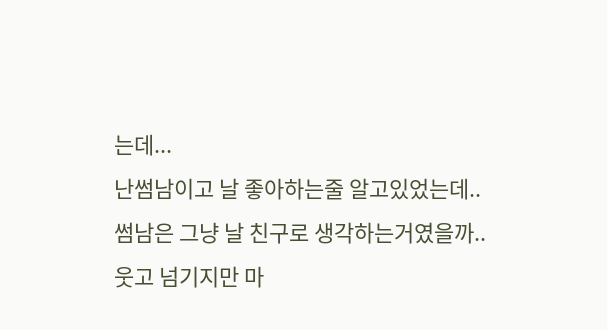는데...
난썸남이고 날 좋아하는줄 알고있었는데..
썸남은 그냥 날 친구로 생각하는거였을까..
웃고 넘기지만 마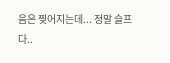음은 찢어지는데... 정말 슬프다..